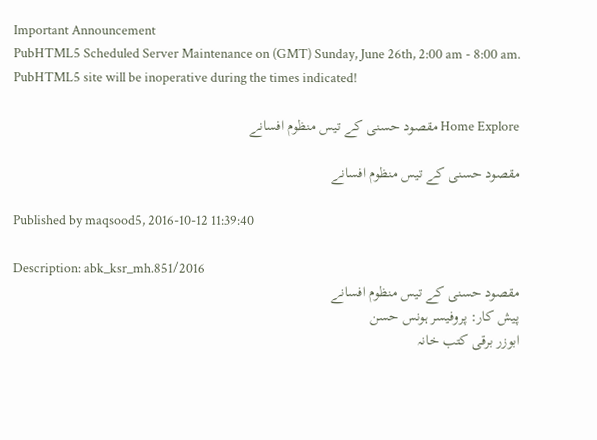Important Announcement
PubHTML5 Scheduled Server Maintenance on (GMT) Sunday, June 26th, 2:00 am - 8:00 am.
PubHTML5 site will be inoperative during the times indicated!

Home Explore مقصود حسنی کے تیس منظوم افسانے

مقصود حسنی کے تیس منظوم افسانے

Published by maqsood5, 2016-10-12 11:39:40

Description: abk_ksr_mh.851/2016
مقصود حسنی کے تیس منظوم افسانے
پیش کار: پروفیسر ہونس حسن
ابوزر برقی کتب خانہ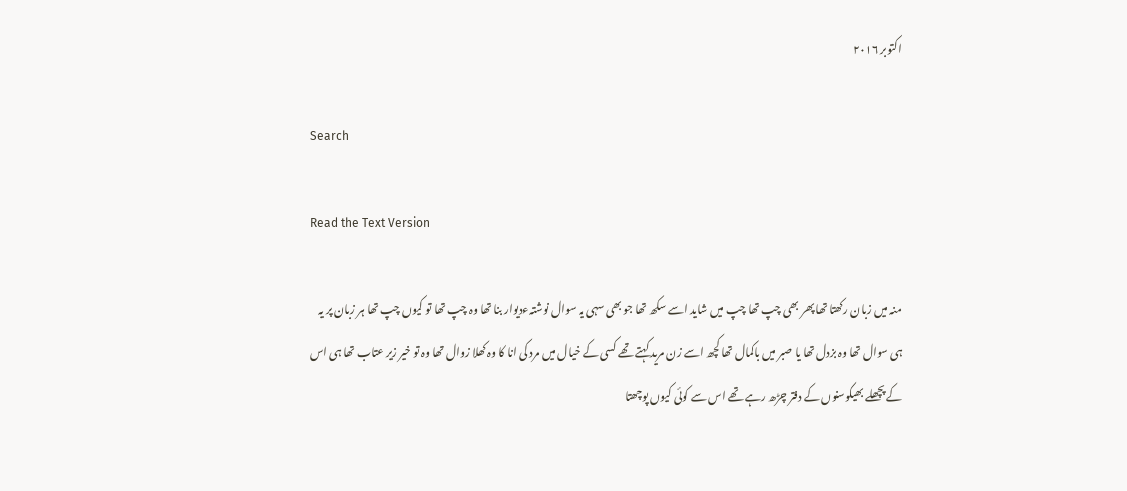اکتوبر ٢٠١٦

Search

Read the Text Version

منہ میں زبان رکھتا تھا پھر بھی چپ تھا چپ میں شاید اسے سکھ تھا جو بھی سہی یہ سوال نوشتہءدیوار بنا تھا وہ چپ تھا تو کیوں چپ تھا ہر زبان پر یہ ہی سوال تھا وہ بزدل تھا یا صبر میں باکمال تھا کچھ اسے زن مرید کہتے تھے کسی کے خیال میں مرد کی انا کا وہ کھلا زوال تھا وہ تو خیر زیر عتاب تھا ہی اس کے پچھلے بھیکوسنوں کے دفتر چڑھ رہے تھے اس سے کوئی کیوں پوچھتا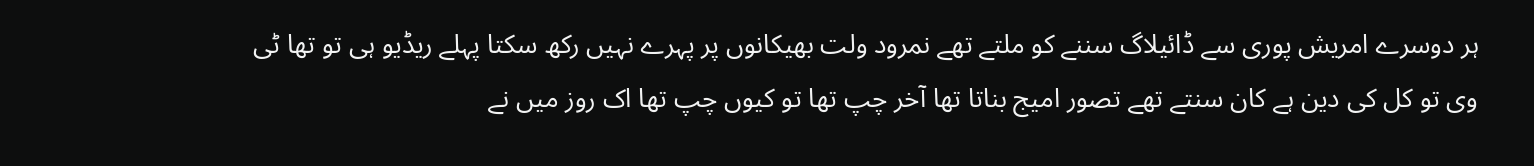ہر دوسرے امریش پوری سے ڈائیلاگ سننے کو ملتے تھے نمرود ولت بھیکانوں پر پہرے نہیں رکھ سکتا پہلے ریڈیو ہی تو تھا ٹی وی تو کل کی دین ہے کان سنتے تھے تصور امیج بناتا تھا آخر چپ تھا تو کیوں چپ تھا اک روز میں نے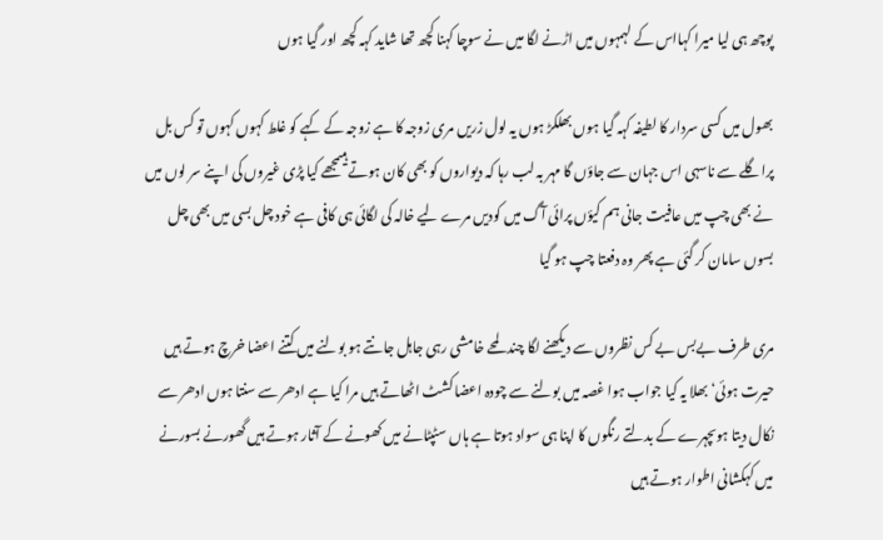پوچھ ہی لیا میرا کہااس کے لہمہوں میں اڑنے لگا میں نے سوچا کہنا کچھ تھا شاید کہہ کچھ اور گیا ہوں

بھول میں کسی سردار کا لطیفہ کہہ گیا ہوں بھلکڑ ہوں یہ لول زریں مری زوجہ کا ہے زوجہ کے کہے کو غلط کہوں کہوں تو کس بل پراگلے سے ناسہی اس جہان سے جاؤں گا مہر بہ لب رہا کہ دیواروں کو بھی کان ہوتے ہیںمجھے کیا پڑی غیروں کی اپنے سر لوں میں نے بھی چپ میں عافیت جانی ہم کیؤں پرائی آگ میں کودیں مرے لیے خالہ کی لگائی ہی کافی ہے خود چل بسی میں بھی چل بسوں سامان کر گئی ہے پھر وہ دفعتا چپ ہو گیا

مری طرف بےبس بے کس نظروں سے دیکھنے لگا چند لمحے خامشی رہی جاہل جانتے ہو بولنے میں کتنے اعضا خرچ ہوتے ہیں حیرت ہوئی‘ بھلا یہ کیا جواب ہوا غصہ میں بولنے سے چودہ اعضا کشٹ اٹھاتے ہیں مرا کیا ہے ادھر سے سنتا ہوں ادھر سے نکال دیتا ہوںچہرے کے بدلتے رنگوں کا اپنا ہی سواد ہوتا ہے ہاں سٹپٹانے میں کھونے کے آثار ہوتے ہیں گھورنے بسورنے میں کہکشانی اطوار ہوتے ہیں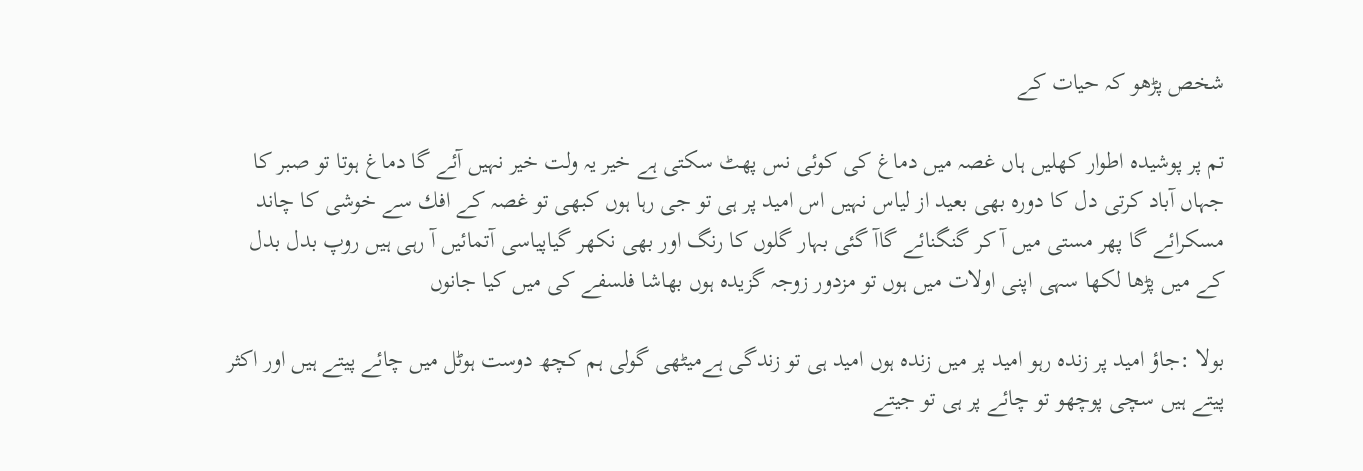شخص پڑھو کہ حیات کے

تم پر پوشیدہ اطوار کھلیں ہاں غصہ میں دماغ کی کوئی نس پھٹ سکتی ہے خیر یہ ولت خیر نہیں آئے گا دماغ ہوتا تو صبر کا جہاں آباد کرتی دل کا دورہ بھی بعید از لیاس نہیں اس امید پر ہی تو جی رہا ہوں کبھی تو غصہ کے افك سے خوشی کا چاند مسکرائے گا پھر مستی میں آ کر گنگنائے گاآ گئی بہار گلوں کا رنگ اور بھی نکھر گیاپیاسی آتمائیں آ رہی ہیں روپ بدل بدل کے میں پڑھا لکھا سہی اپنی اولات میں ہوں تو مزدور زوجہ گزیدہ ہوں بھاشا فلسفے کی میں کیا جانوں

بولا :جاؤ امید پر زندہ رہو امید پر میں زندہ ہوں امید ہی تو زندگی ہےمیٹھی گولی ہم کچھ دوست ہوٹل میں چائے پیتے ہیں اور اکثر پیتے ہیں سچی پوچھو تو چائے پر ہی تو جیتے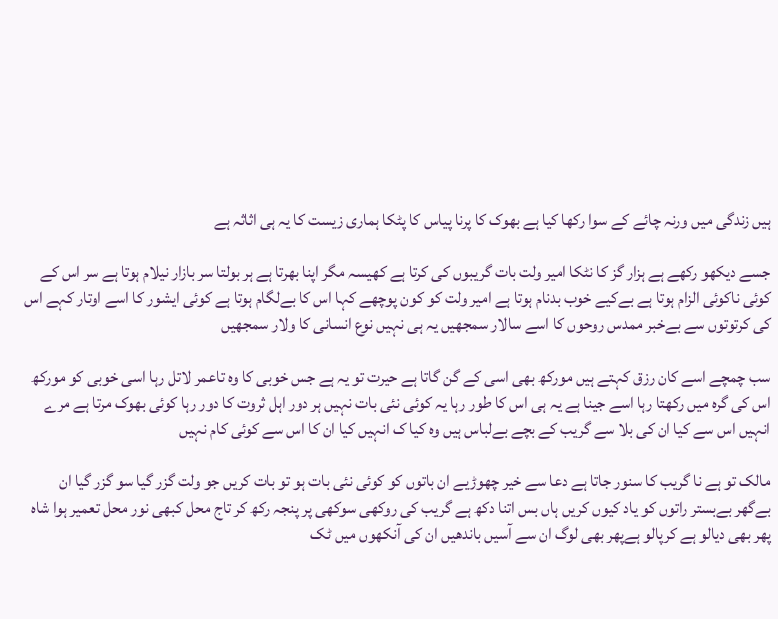ہیں زندگی میں ورنہ چائے کے سوا رکھا کیا ہے بھوک کا پرنا پیاس کا پٹکا ہماری زیست کا یہ ہی اثاثہ ہے

جسے دیکھو رکھے ہے ہزار گز کا نٹکا امیر ولت بات گریبوں کی کرتا ہے کھیسہ مگر اپنا بھرتا ہے ہر بولتا سر بازار نیلام ہوتا ہے سر اس کے کوئی ناکوئی الزام ہوتا ہے بےکیے خوب بدنام ہوتا ہے امیر ولت کو کون پوچھے کہا اس کا بےلگام ہوتا ہے کوئی ایشور کا اسے اوتار کہے اس کی کرتوتوں سے بےخبر ممدس روحوں کا اسے سالار سمجھیں یہ ہی نہیں نوع انسانی کا ولار سمجھیں

سب چمچے اسے کان رزق کہتے ہیں مورکھ بھی اسی کے گن گاتا ہے حیرت تو یہ ہے جس خوبی کا وہ تاعمر لاتل رہا اسی خوبی کو مورکھ اس کی گرہ میں رکھتا رہا اسے جینا ہے یہ ہی اس کا طور رہا یہ کوئی نئی بات نہیں ہر دور اہل ثروت کا دور رہا کوئی بھوک مرتا ہے مرے انہیں اس سے کیا ان کی بلا سے گریب کے بچے بےلباس ہیں وہ کیا ک انہیں کیا ان کا اس سے کوئی کام نہیں

مالک تو ہے نا گریب کا سنور جاتا ہے دعا سے خیر چھوڑیے ان باتوں کو کوئی نئی بات ہو تو بات کریں جو ولت گزر گیا سو گزر گیا ان بےگھر بےبستر راتوں کو یاد کیوں کریں ہاں بس اتنا دکھ ہے گریب کی روکھی سوکھی پر پنجہ رکھ کر تاج محل کبھی نور محل تعمیر ہوا شاہ پھر بھی دیالو ہے کرپالو ہےپھر بھی لوگ ان سے آسیں باندھیں ان کی آنکھوں میں ٹک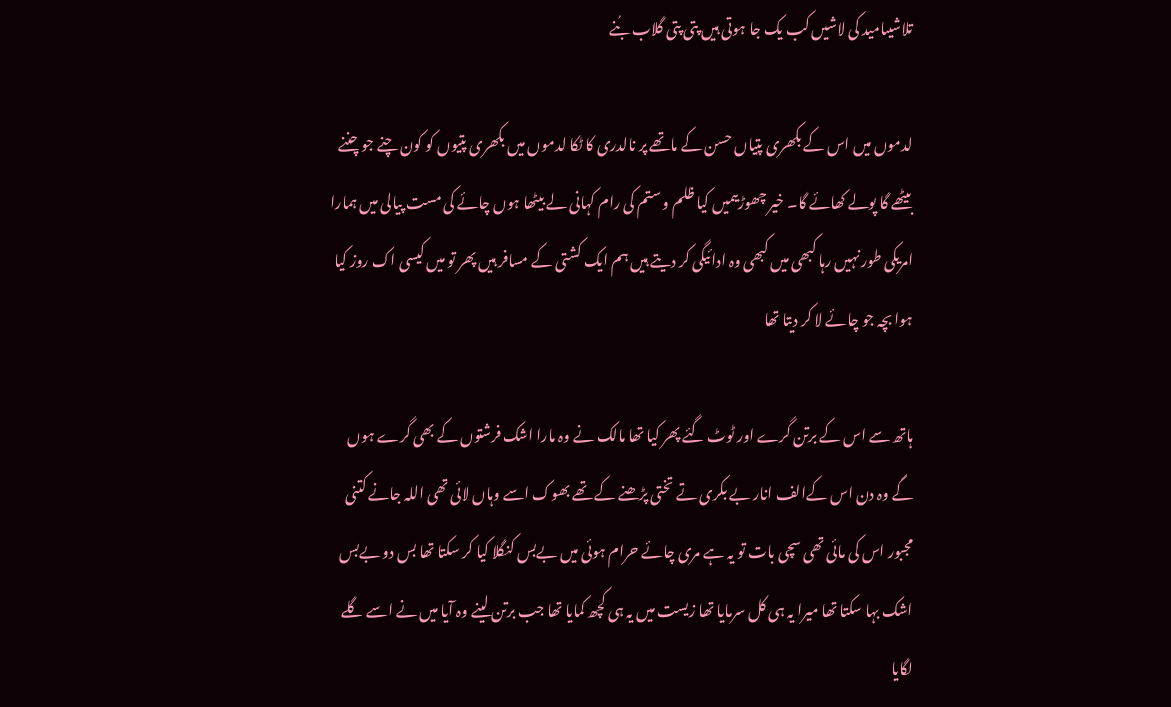تلاشیںامید کی لاشیں کب یک جا ہوتی ہیں پتی پتی گلاب بُنے

لدموں میں اس کے بکھری پتیاں حسن کے ماتھے پر نالدری کا ٹکا لدموں میں بکھری پتیوں کو کون چنے جو چننے بیٹھے گا پولے کھائے گا۔ خیر چھوڑیںمیں کیا ظلم و ستم کی رام کہانی لے بیٹھا ہوں چائے کی مست پیالی میں ہمارا امریکی طور نہیں رہا کبھی میں کبھی وہ ادائیگی کر دیتے ہیں ہم ایک کشتی کے مسافر ہیں پھر تو میں کیسی اک روز کیا ہوا بچہ جو چائے لا کر دیتا تھا

ہاتھ سے اس کے برتن گرے اور ٹوٹ گئے پھر کیا تھا مالک نے وہ مارا اشک فرشتوں کے بھی گرے ہوں گے وہ دن اس کےالف انار بے بکری تے تختی پڑھنے کے تھے بھوک اسے وہاں لائی تھی اللہ جانے کتنی مجبور اس کی مائی تھی سچی بات تو یہ ہے مری چائے حرام ہوئی میں بےبس کنگلا کیا کر سکتا تھا بس دو بےبس اشک بہا سکتا تھا میرا یہ ہی کل سرمایا تھا زیست میں یہ ہی کچھ کمایا تھا جب برتن لینے وہ آیا میں نے اسے گلے لگایا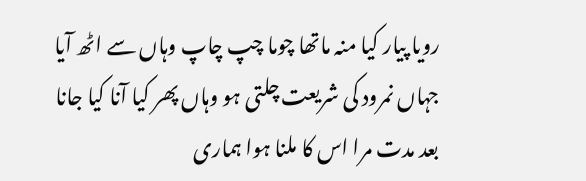رویا پیار کیا منہ ماتھا چوما چپ چاپ وہاں سے اٹھ آیا جہاں نمرود کی شریعت چلتی ہو وہاں پھر کیا آنا کیا جانا بعد مدت مرا اس کا ملنا ہوا ہماری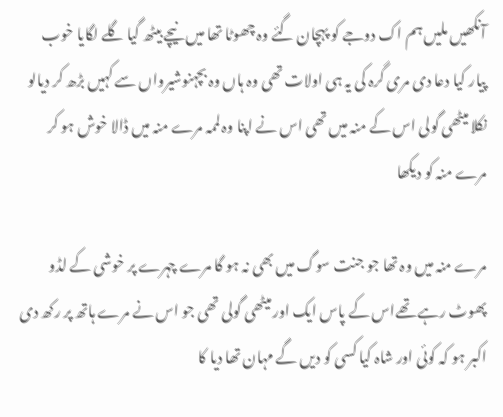آنکھیں ملیں ہم اک دوجے کو پہچان گئے وہ چھوٹا تھا میں نیچے بیٹھ گیا گلے لگایا خوب پیار کیا دعا دی مری گرہ کی یہ ہی اولات تھی وہ ہاں وہ بچہنوشیرواں سے کہیں بڑھ کر دیالو نکلا میٹھی گولی اس کے منہ میں تھی اس نے اپنا وہ لممہ مرے منہ میں ڈالا خوش ہو کر مرے منہ کو دیکھا

مرے منہ میں وہ تھا جو جنت سوگ میں بھی نہ ہو گا مرے چہرے پر خوشی کے لڈو پھوٹ رہے تھےاس کے پاس ایک اور میٹھی گولی تھی جو اس نے مرے ہاتھ پر رکھ دی اکبر ہو کہ کوئی اور شاہ کیا کسی کو دیں گے مہان تھا دیا کا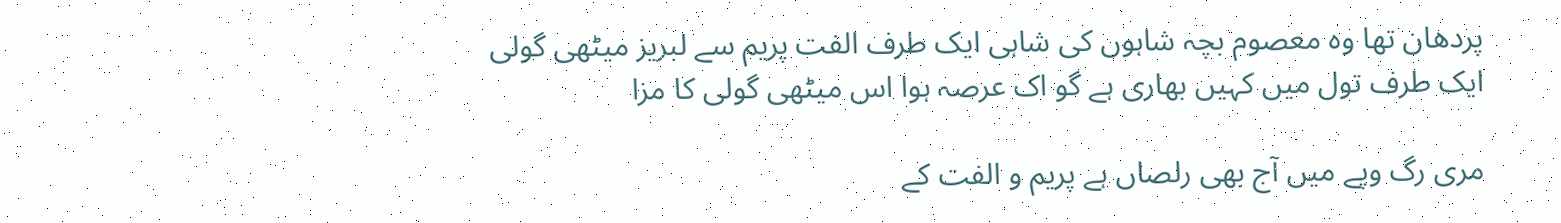پردھان تھا وہ معصوم بچہ شاہوں کی شاہی ایک طرف الفت پریم سے لبریز میٹھی گولی ایک طرف تول میں کہیں بھاری ہے گو اک عرصہ ہوا اس میٹھی گولی کا مزا

مری رگ وپے میں آج بھی رلصاں ہے پریم و الفت کے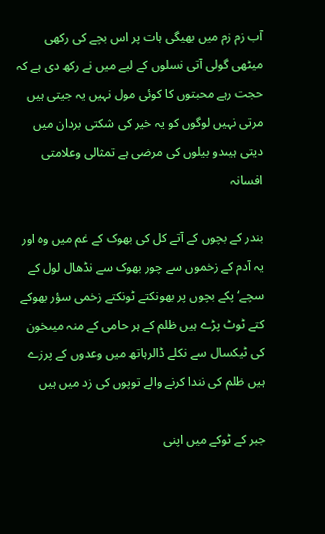آب زم زم میں بھیگی ہات پر اس بچے کی رکھی میٹھی گولی آتی نسلوں کے لیے میں نے رکھ دی ہے کہ حجت رہے محبتوں کا کوئی مول نہیں یہ جیتی ہیں مرتی نہیں لوگوں کو یہ خیر کی شکتی بردان میں دیتی ہیںدو بیلوں کی مرضی ہے تمثالی وعلامتی افسانہ

بندر کے بچوں کے آتے کل کی بھوک کے غم میں وہ اور یہ آدم کے زخموں سے چور بھوک سے نڈھال لول کے سچے‘ پکے بچوں پر بھونکتے ٹونکتے زخمی سؤر بھوکے کتے ٹوٹ پڑے ہیں ظلم کے ہر حامی کے منہ میںخون کی ٹیکسال سے نکلے ڈالرہاتھ میں وعدوں کے پرزے ہیں ظلم کی نندا کرنے والے توپوں کی زد میں ہیں

جبر کے ٹوکے میں اپنی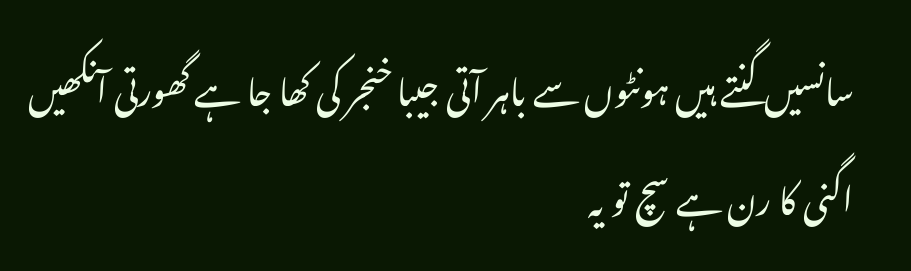سانسیں گنتے ہیں ہونٹوں سے باہر آتی جیبا خنجر کی کھا جا ہے گھورتی آنکھیں اگنی کا رن ہے سچ تو یہ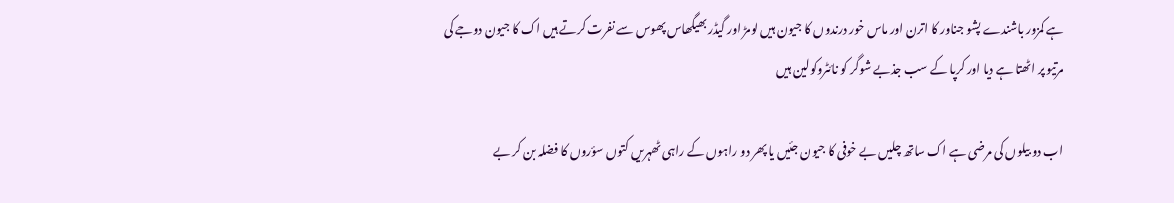ہے کمزور باشندے پشو جناور کا اترن اور ماس خور درندوں کا جیون ہیں لومڑ اور گیڈر بھیگھاس پھوس سے نفرت کرتے ہیں اک کا جیون دوجے کی مرتیو پر اٹھتا ہے دیا اور کرپا کے سب جذبے شوگر کو نائٹروکولین ہیں

اب دو بیلوں کی مرضی ہے اک ساتھ چلیں بے خوفی کا جیون جئیں یا پھر دو راہوں کے راہی ٹھہریں کتوں سؤروں کا فضلہ بن کر بے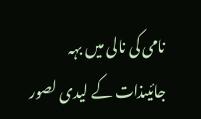نامی کی نالی میں بہہ جائیںذات کے لیدی لصور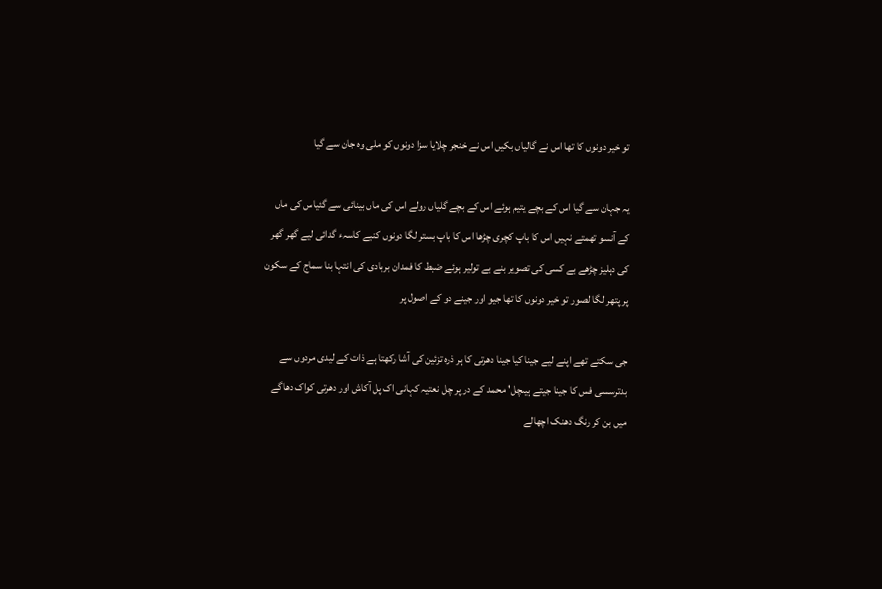تو خیر دونوں کا تھا اس نے گالیاں بکیں اس نے خنجر چلایا سزا دونوں کو ملی وہ جان سے گیا

یہ جہان سے گیا اس کے بچے یتیم ہوئے اس کے بچے گلیاں رولے اس کی ماں بینائی سے گئیاس کی ماں کے آنسو تھمتے نہیں اس کا باپ کچری چڑھا اس کا باپ بستر لگا دونوں کنبے کاسہء گدائی لیے گھر گھر کی دہلیز چڑھے بے کسی کی تصویر بنے بے تولیر ہوئے ضبط کا فمدان بربادی کی انتہا بنا سماج کے سکون پر پتھر لگا لصور تو خیر دونوں کا تھا جیو اور جینے دو کے اصول پر

جی سکتے تھے اپنے لیے جینا کیا جینا دھرتی کا ہر ذرہ تزئین کی آشا رکھتا ہے ذات کے لیدی مردوں سے بدترسسی فس کا جینا جیتے ہیںچل' محمد کے در پر چل نعتیہ کہانی اک پل آکاش اور دھرتی کواک دھاگے میں بن کر رنگ دھنک اچھالے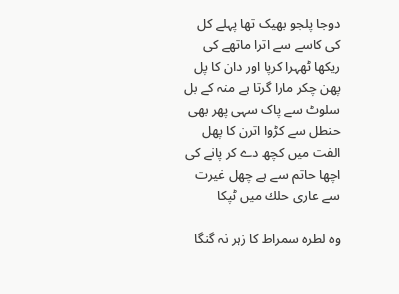دوجا پلجو بھیک تھا پہلے کل کی کاسے سے اترا ماتھے کی ریکھا ٹھہرا کرپا اور دان کا پل پھن چکر مارا گرتا ہے منہ کے بل سلوٹ سے پاک سہی پھر بھی حنطل سے کڑوا اترن کا پھل الفت میں کچھ دے کر پانے کی اچھا حاتم سے ہے چھل غیرت سے عاری حلك میں ٹپکا

وہ لطرہ سمراط کا زہر نہ گنگا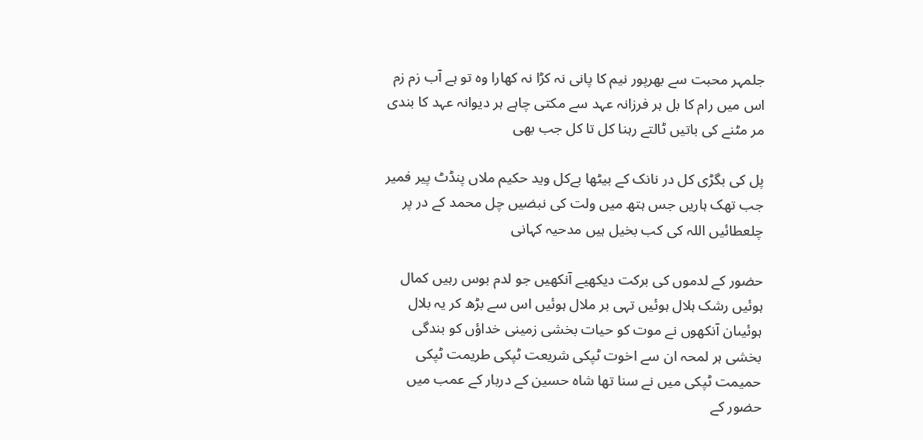جلمہر محبت سے بھرپور نیم کا پانی نہ کڑا نہ کھارا وہ تو ہے آب زم زم اس میں رام کا بل ہر فرزانہ عہد سے مکتی چاہے ہر دیوانہ عہد کا بندی مر مٹنے کی باتیں ٹالتے رہنا کل تا کل جب بھی

پل کی بگڑی کل در نانک کے بیٹھا بےکل وید حکیم ملاں پنڈٹ پیر فمیر جب تھک ہاریں جس ہتھ میں ولت کی نبضیں چل محمد کے در پر چلعطائیں اللہ کی کب بخیل ہیں مدحیہ کہانی

حضور کے لدموں کی برکت دیکھیے آنکھیں جو لدم بوس رہیں کمال ہوئیں رشک ہلال ہوئیں تہی بر ملال ہوئیں اس سے بڑھ کر یہ بلال ہوئیںان آنکھوں نے موت کو حیات بخشی زمینی خداؤں کو بندگی بخشی ہر لمحہ ان سے اخوت ٹپکی شریعت ٹپکی طریمت ٹپکی حمیمت ٹپکی میں نے سنا تھا شاہ حسین کے دربار کے عمب میں حضور کے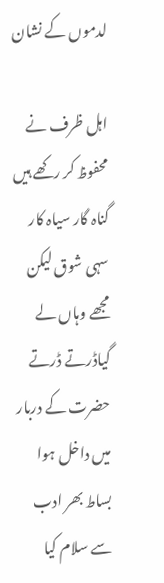لدموں کے نشان

اہل ظرف نے محفوظ کر رکھے ہیں گناہ گار سیاہ کار سہی شوق لیکن مجھے وہاں لے گیاڈرتے ڈرتے حضرت کے دربار میں داخل ہوا بساط بھر ادب سے سلام کیا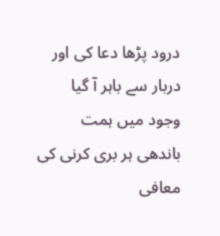درود پڑھا دعا کی اور دربار سے باہر آ گیا وجود میں ہمت باندھی ہر بری کرنی کی معافی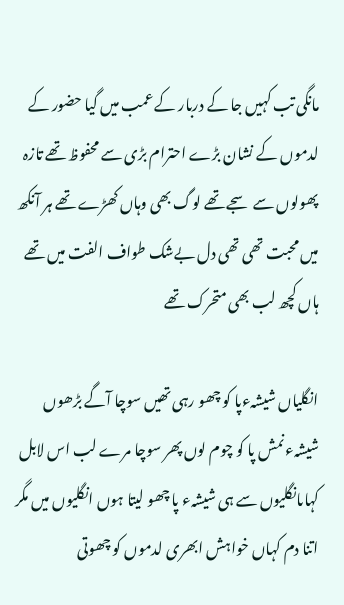مانگی تب کہیں جا کے دربار کے عمب میں گیا حضور کے لدموں کے نشان بڑے احترام بڑی سے محفوظ تھے تازہ پھولوں سے سجے تھے لوگ بھی وہاں کھڑے تھے ہر آنکھ میں محبت تھی تھی دل بےشک طواف الفت میں تھے ہاں کچھ لب بھی متحرک تھے

انگلیاں شیشہءپا کو چھو رہی تھیں سوچا آگے بڑھوں شیشہءنمش پا کو چوم لوں پھر سوچا مرے لب اس لابل کہاںانگلیوں سے ہی شیشہء پا چھو لیتا ہوں انگلیوں میں مگر اتنا دم کہاں خواہش ابھری لدموں کو چھوتی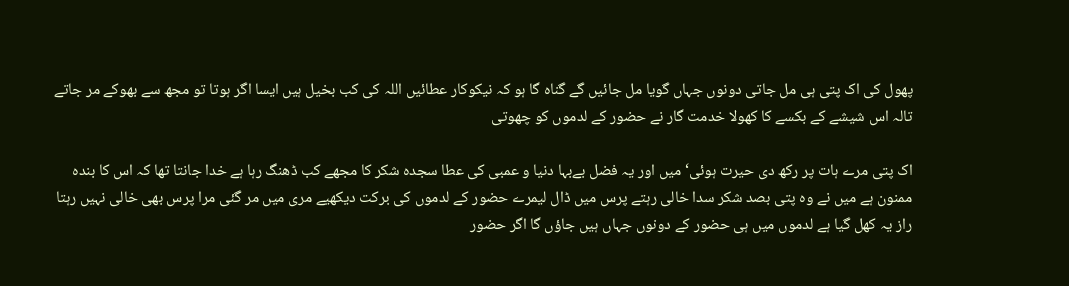پھول کی اک پتی ہی مل جاتی دونوں جہاں گویا مل جائیں گے گناہ گا ہو کہ نیکوکار عطائیں اللہ کی کب بخیل ہیں ایسا اگر ہوتا تو مجھ سے بھوکے مر جاتے تالہ اس شیشے کے بکسے کا کھولا خدمت گار نے حضور کے لدموں کو چھوتی

اک پتی مرے ہات پر رکھ دی حیرت ہوئی‘ میں اور یہ فضل بےبہا دنیا و عمبی کی عطا سجدہ شکر کا مجھے کب ڈھنگ رہا ہے خدا جانتا تھا کہ اس کا بندہ ممنون ہے میں نے وہ پتی بصد شکر سدا خالی رہتے پرس میں ڈال لیمرے حضور کے لدموں کی برکت دیکھیے مری میں مر گئی مرا پرس بھی خالی نہیں رہتا راز یہ کھل گیا ہے لدموں میں ہی حضور کے دونوں جہاں ہیں جاؤں گا اگر حضور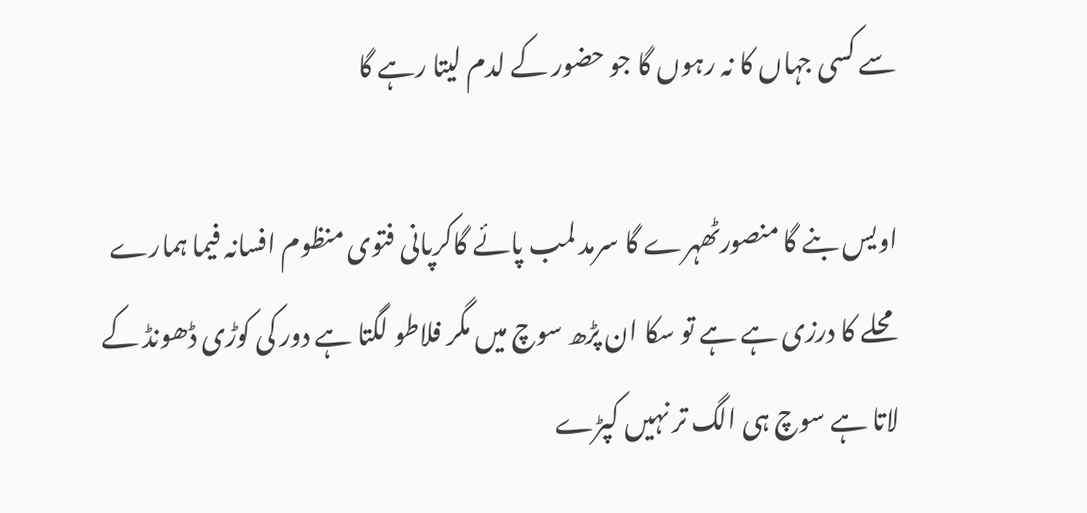سے کسی جہاں کا نہ رہوں گا جو حضور کے لدم لیتا رہے گا

اویس بنے گا منصورٹھہرے گا سرمد لمب پائے گاکرپانی فتوی منظوم افسانہ فیما ہمارے محلے کا درزی ہے ہے تو سکا ان پڑھ سوچ میں مگر فلاطو لگتا ہے دور کی کوڑی ڈھونڈ کے لاتا ہے سوچ ہی الگ تر نہیں کپڑے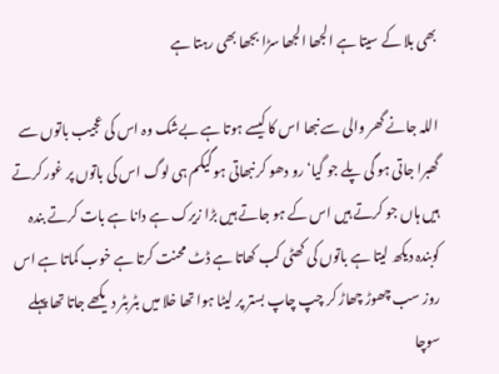بھی بلا کے سیتا ہے الجھا الجھا سڑا بجھا بھی رہتا ہے

اللہ جانے گھر والی سے نبھا اس کا کیسے ہوتا ہے بےشک وہ اس کی عجیب باتوں سے گھبرا جاتی ہو گی پلے جو گیا‘ رو دھو کر نبھاتی ہو گیکم ہی لوگ اس کی باتوں پر غور کرتے ہیں ہاں جو کرتے ہیں اس کے ہو جاتے ہیں بڑا زیرک ہے دانا ہے بات کرتے بندہ کوبندہ دیکھ لیتا ہے باتوں کی کھٹی کب کھاتا ہے ڈٹ محنت کرتا ہے خوب کماتا ہے اس روز سب چھوڑ چھاڑ کر چپ چاپ بستر پر لیٹا ہوا تھا خلا میں بٹربٹر دیکھے جاتا تھا پہلے سوچا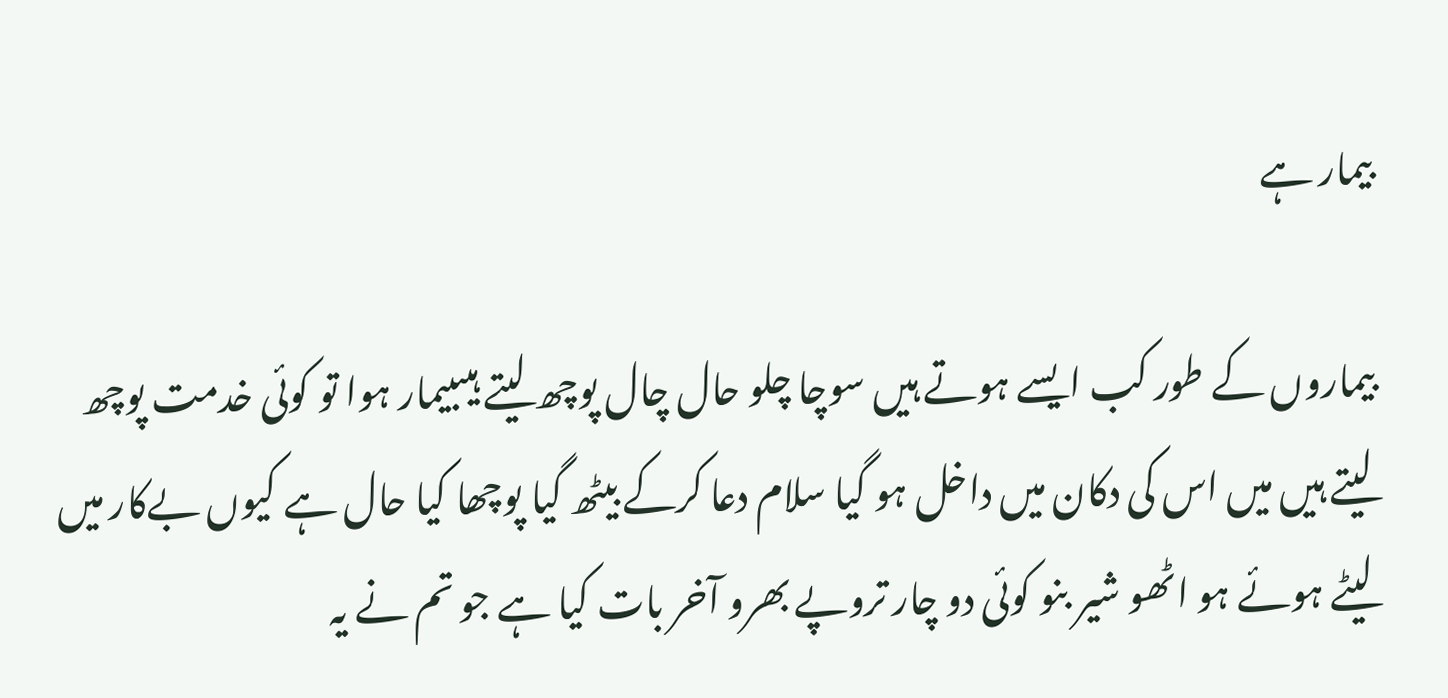بیمار ہے

بیماروں کے طور کب ایسے ہوتے ہیں سوچا چلو حال چال پوچھ لیتے ہیںبیمار ہوا تو کوئی خدمت پوچھ لیتے ہیں میں اس کی دکان میں داخل ہو گیا سلام دعا کرکے بیٹھ گیا پوچھا کیا حال ہے کیوں بےکار میں لیٹے ہوئے ہو اٹھو شیر بنو کوئی دو چار تروپے بھرو آخر بات کیا ہے جو تم نے یہ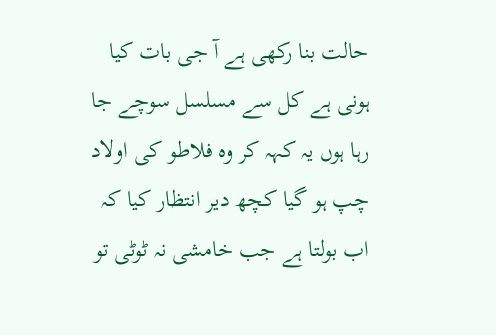حالت بنا رکھی ہے آ جی بات کیا ہونی ہے کل سے مسلسل سوچے جا رہا ہوں یہ کہہ کر وہ فلاطو کی اولاد چپ ہو گیا کچھ دیر انتظار کیا کہ اب بولتا ہے جب خامشی نہ ٹوٹی تو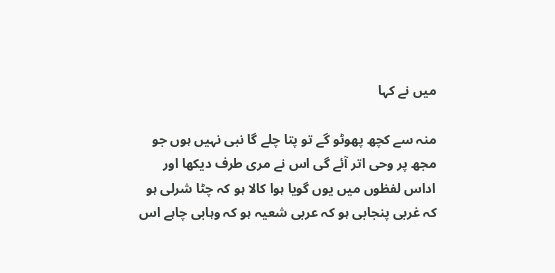میں نے کہا

منہ سے کچھ پھوٹو گے تو پتا چلے گا نبی نہیں ہوں جو مجھ پر وحی اتر آئے گی اس نے مری طرف دیکھا اور اداس لفظوں میں یوں گویا ہوا کالا ہو کہ چٹا شرلی ہو کہ غربی پنجابی ہو کہ عربی شعیہ ہو کہ وہابی چاہے اس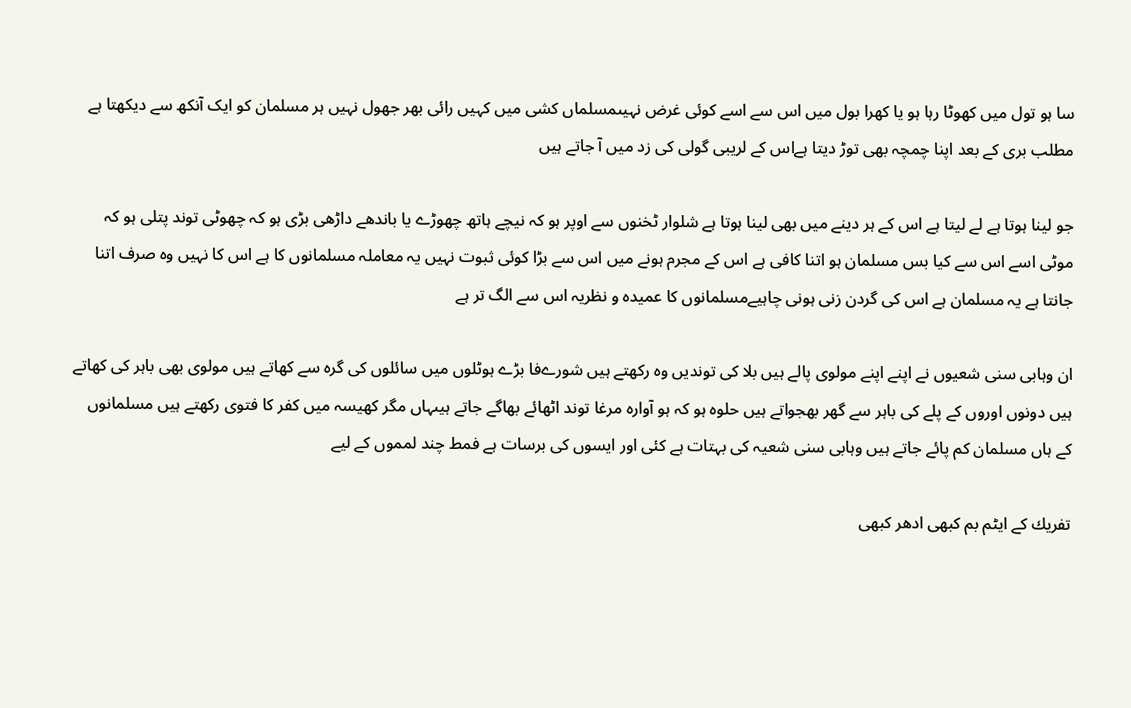سا ہو تول میں کھوٹا رہا ہو یا کھرا بول میں اس سے اسے کوئی غرض نہیںمسلماں کشی میں کہیں رائی بھر جھول نہیں ہر مسلمان کو ایک آنکھ سے دیکھتا ہے مطلب بری کے بعد اپنا چمچہ بھی توڑ دیتا ہےاس کے لریبی گولی کی زد میں آ جاتے ہیں

جو لینا ہوتا ہے لے لیتا ہے اس کے ہر دینے میں بھی لینا ہوتا ہے شلوار ٹخنوں سے اوپر ہو کہ نیچے ہاتھ چھوڑے یا باندھے داڑھی بڑی ہو کہ چھوٹی توند پتلی ہو کہ موٹی اسے اس سے کیا بس مسلمان ہو اتنا کافی ہے اس کے مجرم ہونے میں اس سے بڑا کوئی ثبوت نہیں یہ معاملہ مسلمانوں کا ہے اس کا نہیں وہ صرف اتنا جانتا ہے یہ مسلمان ہے اس کی گردن زنی ہونی چاہیےمسلمانوں کا عمیدہ و نظریہ اس سے الگ تر ہے

ان وہابی سنی شعیوں نے اپنے اپنے مولوی پالے ہیں بلا کی توندیں وہ رکھتے ہیں شورےفا بڑے ہوٹلوں میں سائلوں کی گرہ سے کھاتے ہیں مولوی بھی باہر کی کھاتے ہیں دونوں اوروں کے پلے کی باہر سے گھر بھجواتے ہیں حلوہ ہو کہ ہو آوارہ مرغا توند اٹھائے بھاگے جاتے ہیںہاں مگر کھیسہ میں کفر کا فتوی رکھتے ہیں مسلمانوں کے ہاں مسلمان کم پائے جاتے ہیں وہابی سنی شعیہ کی بہتات ہے کئی اور ایسوں کی برسات ہے فمط چند لمموں کے لیے

تفریك کے ایٹم بم کبھی ادھر کبھی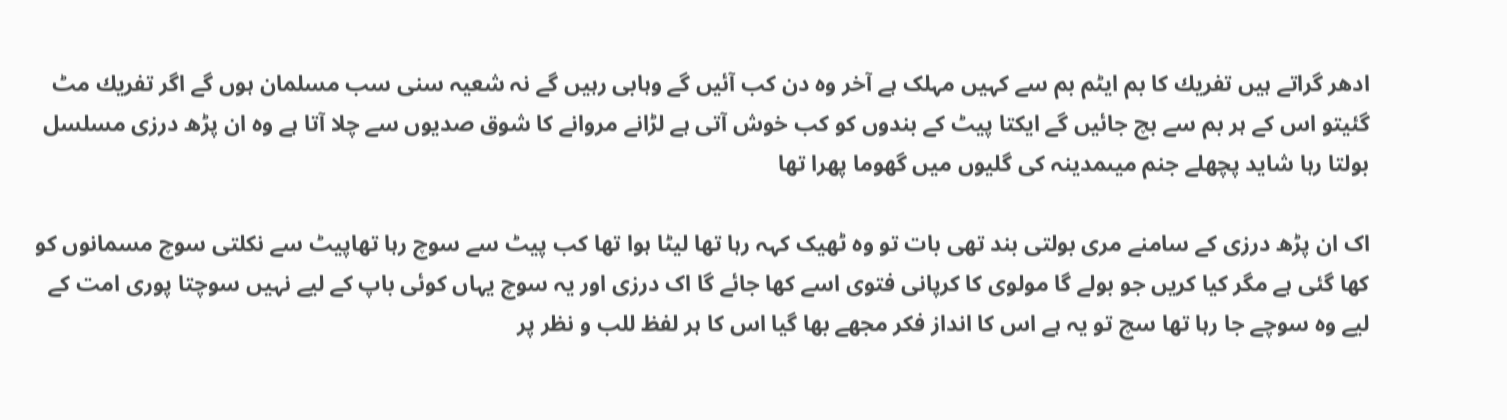ادھر گراتے ہیں تفریك کا بم ایٹم بم سے کہیں مہلک ہے آخر وہ دن کب آئیں گے وہابی رہیں گے نہ شعیہ سنی سب مسلمان ہوں گے اگر تفریك مٹ گئیتو اس کے ہر بم سے بچ جائیں گے ایکتا پیٹ کے بندوں کو کب خوش آتی ہے لڑانے مروانے کا شوق صدیوں سے چلا آتا ہے وہ ان پڑھ درزی مسلسل بولتا رہا شاید پچھلے جنم میںمدینہ کی گلیوں میں گھوما پھرا تھا

اک ان پڑھ درزی کے سامنے مری بولتی بند تھی بات تو وہ ٹھیک کہہ رہا تھا لیٹا ہوا تھا کب پیٹ سے سوچ رہا تھاپیٹ سے نکلتی سوچ مسمانوں کو کھا گئی ہے مگر کیا کریں جو بولے گا مولوی کا کرپانی فتوی اسے کھا جائے گا اک درزی اور یہ سوچ یہاں کوئی باپ کے لیے نہیں سوچتا پوری امت کے لیے وہ سوچے جا رہا تھا سچ تو یہ ہے اس کا انداز فکر مجھے بھا گیا اس کا ہر لفظ للب و نظر پر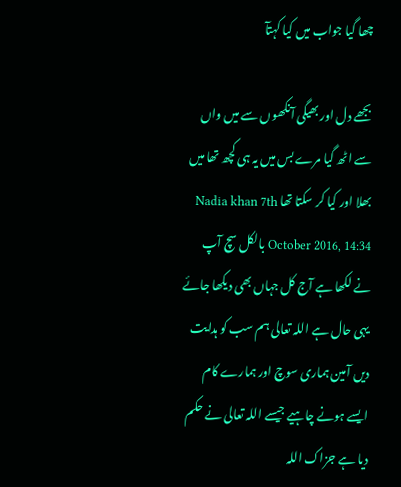چھا گیا جواب میں کیا کہتآ

بجھے دل اور بھیگی آنکھوں سے میں واں سے اٹھ گیا مرے بس میں یہ ہی کچھ تھا میں بھلا اور کیا کر سکتا تھا Nadia khan 7th October 2016, 14:34 بالکل سچ آپ نے لکھا ہے آج کل جہاں بھی دیکھا جائے یہی حال ہے اللہ تعالی ہم سب کو ہدایت دیں آمین ہماری سوچ اور ہمارے کام ایسے ہونے چاہیے جیسے اللہ تعالی نے حکم دیا ہے جزاک اللہ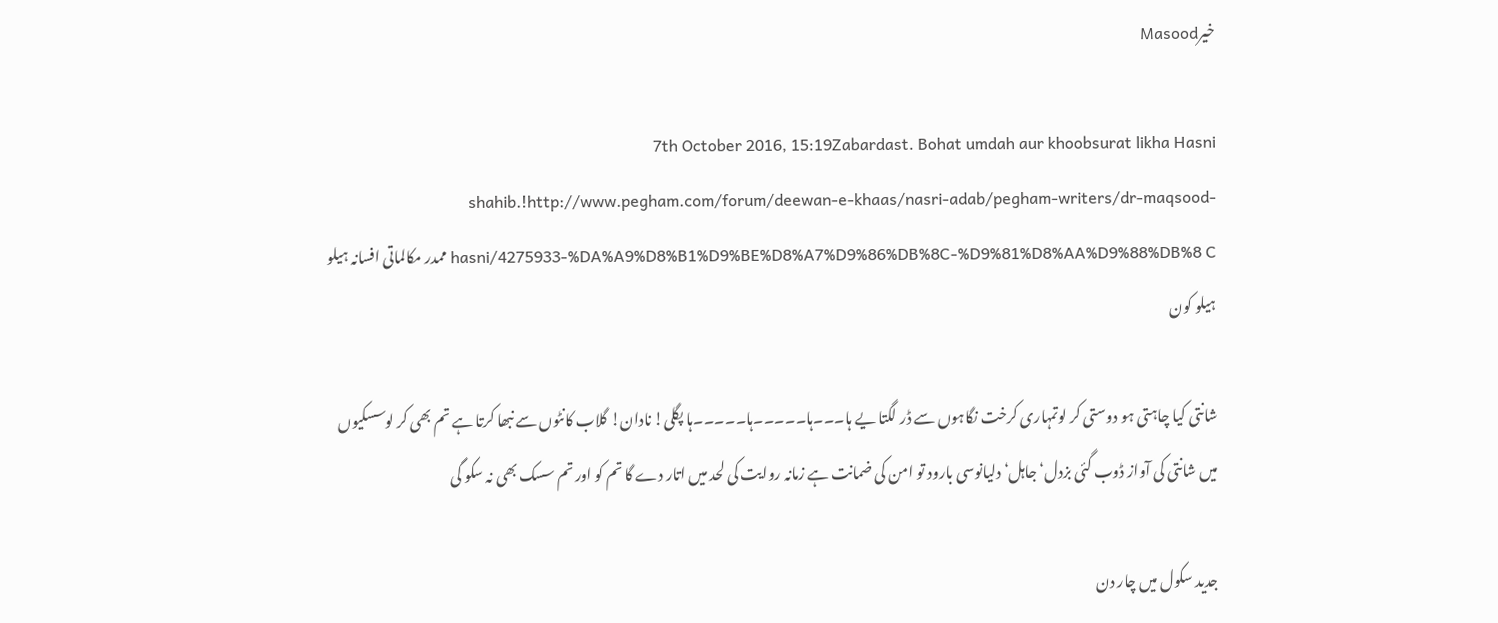خیرMasood

7th October 2016, 15:19Zabardast. Bohat umdah aur khoobsurat likha Hasni shahib.!http://www.pegham.com/forum/deewan-e-khaas/nasri-adab/pegham-writers/dr-maqsood-hasni/4275933-%DA%A9%D8%B1%D9%BE%D8%A7%D9%86%DB%8C-%D9%81%D8%AA%D9%88%DB%8 C ممدر مکالماتی افسانہ ہیلو ہیلو کون

شانتی کیا چاہتی ہو دوستی کر لوتمہاری کرخت نگاہوں سے ڈر لگتا یے ہا۔۔۔ہا۔۔۔۔۔ہا۔۔۔۔۔ہا پگلی! نادان! گلاب کانٹوں سے نبھا کرتا ہے تم بھی کر لوسسکیوں میں شانتی کی آواز ڈوب گئی بزدل‘ جاہل‘ دلیانوسی بارود تو امن کی ضمانت ہے زمانہ روایت کی لحد میں اتار دے گا تم کو اور تم سسک بھی نہ سکو گی

جدید سکول میں چار دن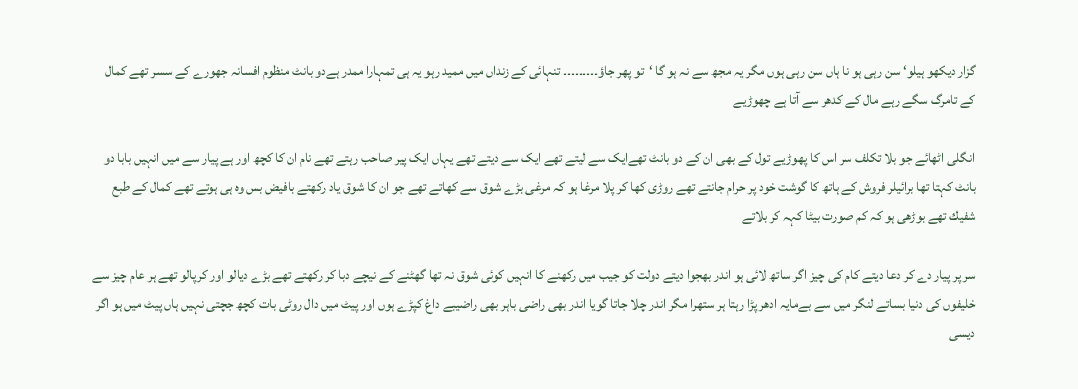گزار دیکھو ہیلو‘ سن رہی ہو نا ہاں سن رہی ہوں مگر یہ مجھ سے نہ ہو گا ‘تو پھر جاؤ۔۔۔۔۔۔۔۔۔ تنہائی کے زنداں میں ممید رہو یہ ہی تمہارا ممدر ہےدو بانٹ منظوم افسانہ جھورے کے سسر تھے کمال کے تامرگ سگے رہے مال کے کدھر سے آتا ہے چھوڑیے

انگلی اٹھائے جو بلا تکلف سر اس کا پھوڑیے تول کے بھی ان کے دو بانٹ تھےایک سے لیتے تھے ایک سے دیتے تھے یہاں ایک پیر صاحب رہتے تھے نام ان کا کچھ اور ہے پیار سے میں انہیں بابا دو بانٹ کہتا تھا برائیلر فروش کے ہاتھ کا گوشت خود پر حرام جانتے تھے روڑی کھا کر پلا مرغا ہو کہ مرغی بڑے شوق سے کھاتے تھے جو ان کا شوق یاد رکھتے بافیض بس وہ ہی ہوتے تھے کمال کے طبع شفیك تھے بوڑھی ہو کہ کم صورت بیٹا کہہ کر بلاتے

سر پر پیار دے کر دعا دیتے کام کی چیز اگر ساتھ لائی ہو اندر بھجوا دیتے دولت کو جیب میں رکھنے کا انہیں کوئی شوق نہ تھا گھٹنے کے نیچے دبا کر رکھتے تھے بڑے دیالو اور کرپالو تھے ہر عام چیز سے خلیفوں کی دنیا بساتے لنگر میں سے بےمایہ ادھر پڑا رہتا ہر ستھرا مگر اندر چلا جاتا گویا اندر بھی راضی باہر بھی راضیبے داغ کپڑے ہوں اور پیٹ میں دال روٹی بات کچھ جچتی نہیں ہاں پیٹ میں ہو اگر دیسی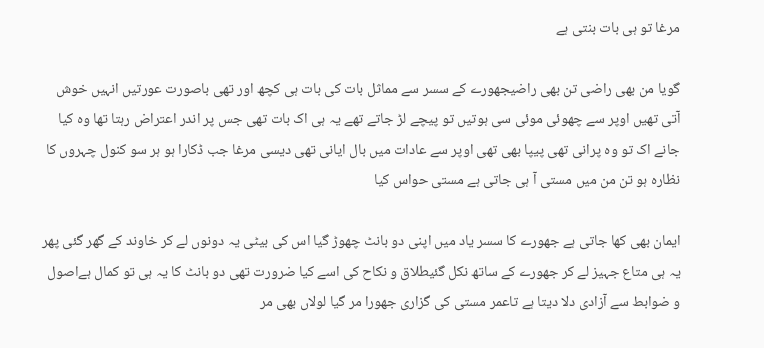مرغا تو ہی بات بنتی ہے

گویا من بھی راضی تن بھی راضیجھورے کے سسر سے مماثل بات کی بات ہی کچھ اور تھی باصورت عورتیں انہیں خوش آتی تھیں اوپر سے چھوئی موئی سی ہوتیں تو پیچے لڑ جاتے تھے یہ ہی اک بات تھی جس پر اندر اعتراض رہتا تھا وہ کیا جانے اک تو وہ پرانی تھی پیپا بھی تھی اوپر سے عادات میں بال ایانی تھی دیسی مرغا جب ڈکارا ہو ہر سو کنول چہروں کا نظارہ ہو تن من میں مستی آ ہی جاتی ہے مستی حواس کیا

ایمان بھی کھا جاتی ہے جھورے کا سسر یاد میں اپنی دو بانٹ چھوڑ گیا اس کی بیٹی یہ دونوں لے کر خاوند کے گھر گئی پھر یہ ہی متاع جہیز لے کر جھورے کے ساتھ نکل گئیطلاق و نکاح کی اسے کیا ضرورت تھی دو بانٹ کا یہ ہی تو کمال ہےاصول و ضوابط سے آزادی دلا دیتا ہے تاعمر مستی کی گزاری جھورا مر گیا لولاں بھی مر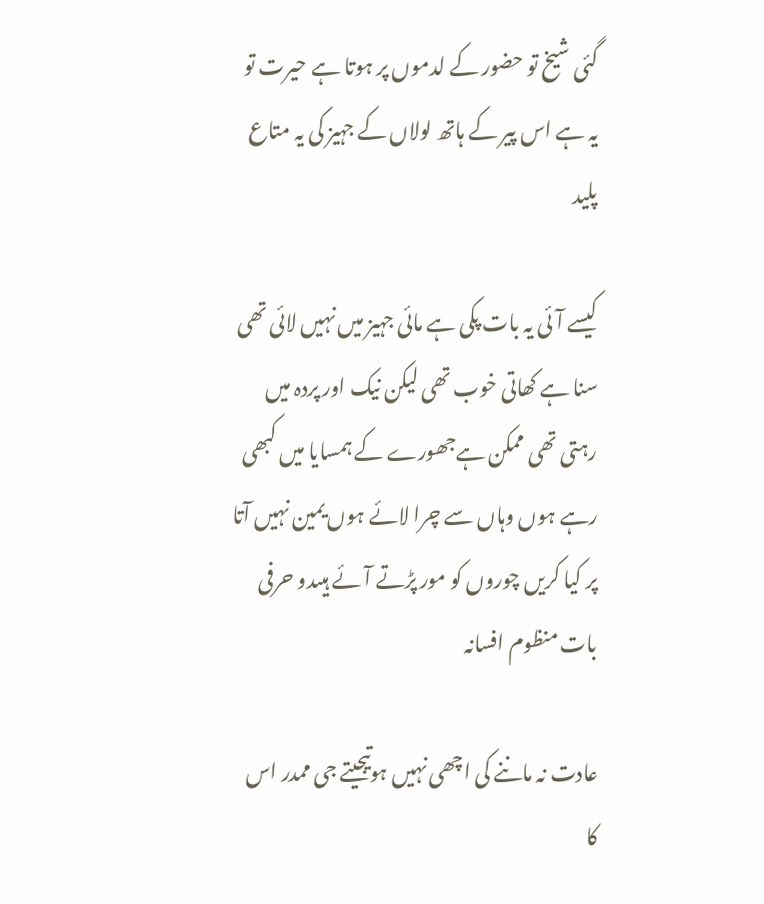گئی شیخ تو حضور کے لدموں پر ہوتا ہے حیرت تو یہ ہے اس پیر کے ہاتھ لولاں کے جہیز کی یہ متاع پلید

کیسے آئی یہ بات پکی ہے مائی جہیز میں نہیں لائی تھی سنا ہے کھاتی خوب تھی لیکن نیک اور پردہ میں رہتی تھی ممکن ہےجھورے کے ہمسایا میں کبھی رہے ہوں وہاں سے چرا لائے ہوں یمین نہیں آتا پر کیا کریں چوروں کو مور پڑتے آئے ہیںدو حرفی بات منظوم افسانہ

عادت نہ ماننے کی اچھی نہیں ہوتیجیتے جی ممدر اس کا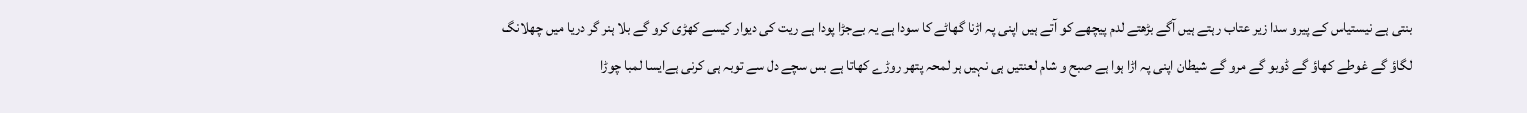بنتی ہے نیستیاس کے پیرو سدا زیر عتاب رہتے ہیں آگے بڑھتے لدم پیچھے کو آتے ہیں اپنی پہ اڑنا گھاٹے کا سودا ہے یہ بےجڑا پودا ہے ریت کی دیوار کیسے کھڑی کرو گے بلا ہنر گر دریا میں چھلانگ لگاؤ گے غوطے کھاؤ گے ڈوبو گے مرو گے شیطان اپنی پہ اڑا ہوا ہے صبح و شام لعنتیں ہی نہیں ہر لمحہ پتھر روڑے کھاتا ہے بس سچے دل سے توبہ ہی کرنی ہےایسا لمبا چوڑا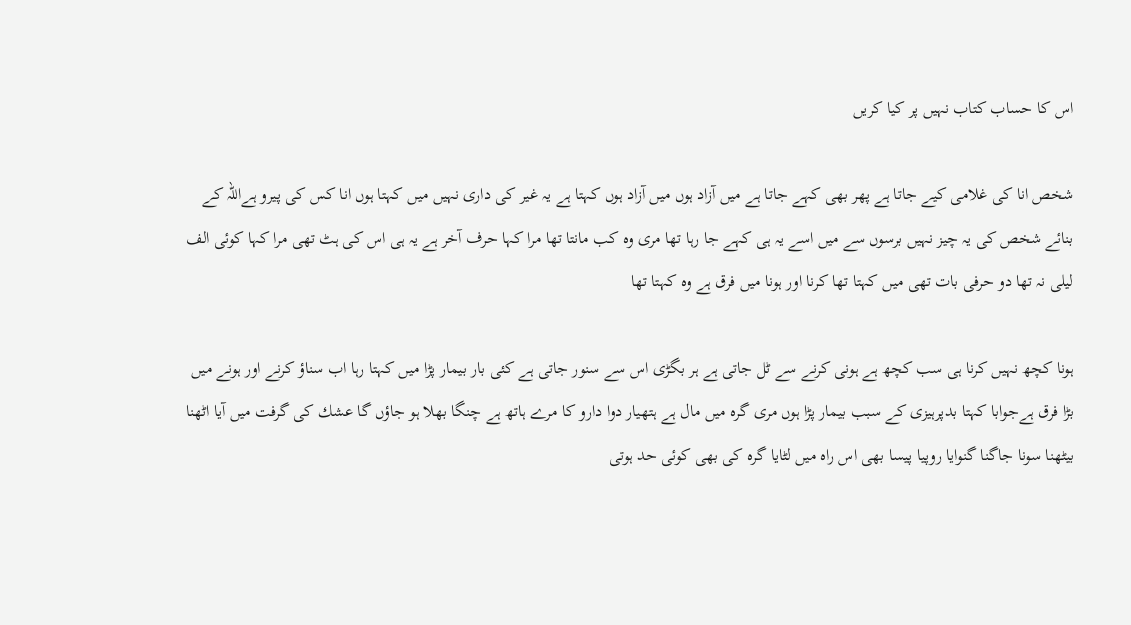اس کا حساب کتاب نہیں پر کیا کریں

شخص انا کی غلامی کیے جاتا ہے پھر بھی کہے جاتا ہے میں آزاد ہوں میں آزاد ہوں کہتا ہے یہ غیر کی داری نہیں میں کہتا ہوں انا کس کی پیرو ہےاللہ کے بنائے شخص کی یہ چیز نہیں برسوں سے میں اسے یہ ہی کہے جا رہا تھا مری وہ کب مانتا تھا مرا کہا حرف آخر ہے یہ ہی اس کی ہٹ تھی مرا کہا کوئی الف لیلی نہ تھا دو حرفی بات تھی میں کہتا تھا کرنا اور ہونا میں فرق ہے وہ کہتا تھا

ہونا کچھ نہیں کرنا ہی سب کچھ ہے ہونی کرنے سے ٹل جاتی ہے ہر بگڑی اس سے سنور جاتی ہے کئی بار بیمار پڑا میں کہتا رہا اب سناؤ کرنے اور ہونے میں بڑا فرق ہےجوابا کہتا بدپرہیزی کے سبب بیمار پڑا ہوں مری گرہ میں مال ہے ہتھیار دوا دارو کا مرے ہاتھ ہے چنگا بھلا ہو جاؤں گا عشك کی گرفت میں آیا اٹھنا بیٹھنا سونا جاگنا گنوایا روپیا پیسا بھی اس راہ میں لٹایا گرہ کی بھی کوئی حد ہوتی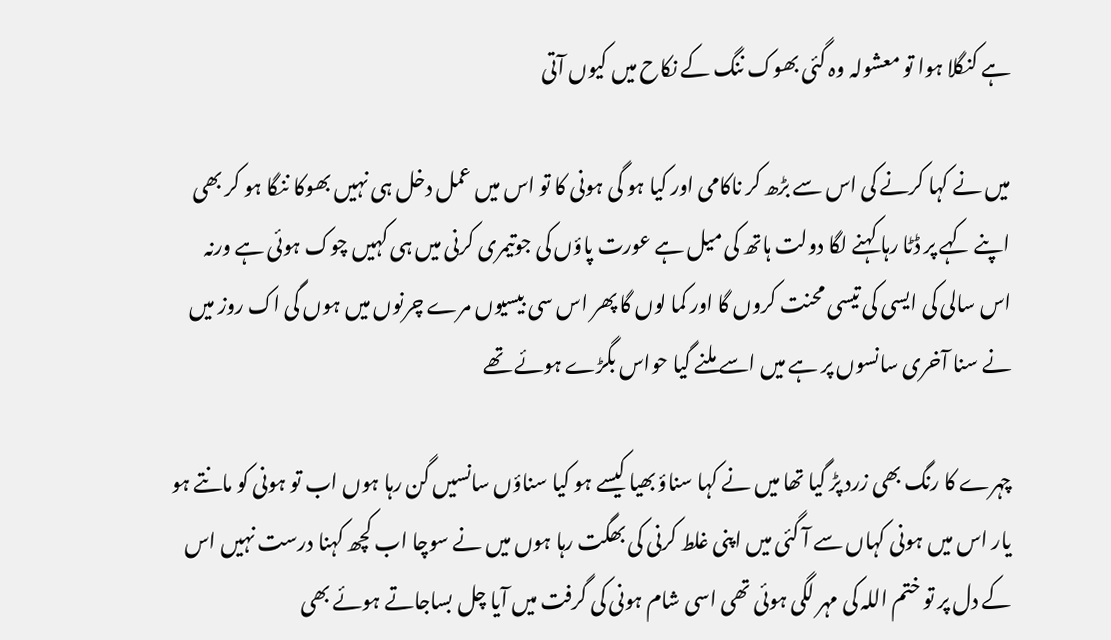ہے کنگلا ہوا تو معشولہ وہ گئی بھوک ننگ کے نکاح میں کیوں آتی

میں نے کہا کرنے کی اس سے بڑھ کر ناکامی اور کیا ہو گی ہونی کا تو اس میں عمل دخل ہی نہیں بھوکا ننگا ہو کر بھی اپنے کہے پر ڈٹا رہا کہنے لگا دولت ہاتھ کی میل ہے عورت پاؤں کی جوتیمری کرنی میں ہی کہیں چوک ہوئی ہے ورنہ اس سالی کی ایسی کی تیسی محنت کروں گا اور کما لوں گا پھر اس سی بیسیوں مرے چرنوں میں ہوں گی اک روز میں نے سنا آخری سانسوں پر ہے میں اسے ملنے گیا حواس بگڑے ہوئے تھے

چہرے کا رنگ بھی زرد پڑ گیا تھا میں نے کہا سناؤ بھیا کیسے ہو کیا سناؤں سانسیں گن رہا ہوں اب تو ہونی کو مانتے ہو یار اس میں ہونی کہاں سے آ گئی میں اپنی غلط کرنی کی بھگت رہا ہوں میں نے سوچا اب کچھ کہنا درست نہیں اس کے دل پر تو ختم اللہ کی مہر لگی ہوئی تھی اسی شام ہونی کی گرفت میں آیا چل بساجاتے ہوئے بھی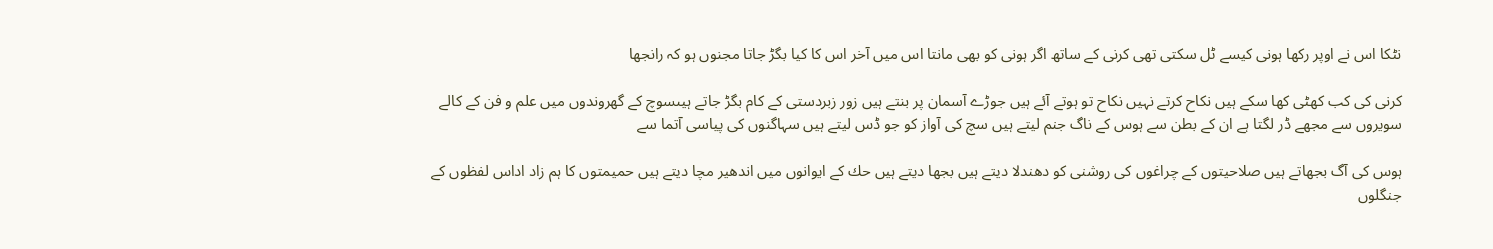نٹکا اس نے اوپر رکھا ہونی کیسے ٹل سکتی تھی کرنی کے ساتھ اگر ہونی کو بھی مانتا اس میں آخر اس کا کیا بگڑ جاتا مجنوں ہو کہ رانجھا

کرنی کی کب کھٹی کھا سکے ہیں نکاح کرتے نہیں نکاح تو ہوتے آئے ہیں جوڑے آسمان پر بنتے ہیں زور زبردستی کے کام بگڑ جاتے ہیںسوچ کے گھروندوں میں علم و فن کے کالے سویروں سے مجھے ڈر لگتا ہے ان کے بطن سے ہوس کے ناگ جنم لیتے ہیں سچ کی آواز کو جو ڈس لیتے ہیں سہاگنوں کی پیاسی آتما سے

ہوس کی آگ بجھاتے ہیں صلاحیتوں کے چراغوں کی روشنی کو دھندلا دیتے ہیں بجھا دیتے ہیں حك کے ایوانوں میں اندھیر مچا دیتے ہیں حمیمتوں کا ہم زاد اداس لفظوں کے جنگلوں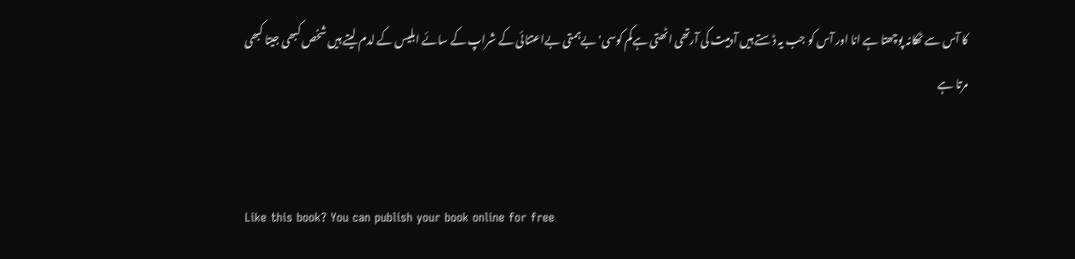کا آس سے ٹھکانہ پوچھتا ہے انا اور آس کو جب یہ ڈستے ہیں آدمیت کی آرتھی اٹھتی ہےکم کوسی' بےہمتی بےاعتنائی کے شراپ کے سائے ابلیس کے لدم لیتے ہیں شخص کبھی جیتا کبھی مرتا ہے


Like this book? You can publish your book online for free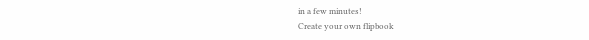in a few minutes!
Create your own flipbook